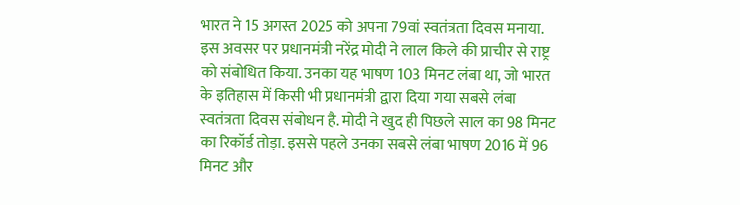भारत ने 15 अगस्त 2025 को अपना 79वां स्वतंत्रता दिवस मनाया. इस अवसर पर प्रधानमंत्री नरेंद्र मोदी ने लाल किले की प्राचीर से राष्ट्र को संबोधित किया. उनका यह भाषण 103 मिनट लंबा था, जो भारत के इतिहास में किसी भी प्रधानमंत्री द्वारा दिया गया सबसे लंबा स्वतंत्रता दिवस संबोधन है. मोदी ने खुद ही पिछले साल का 98 मिनट का रिकॉर्ड तोड़ा. इससे पहले उनका सबसे लंबा भाषण 2016 में 96 मिनट और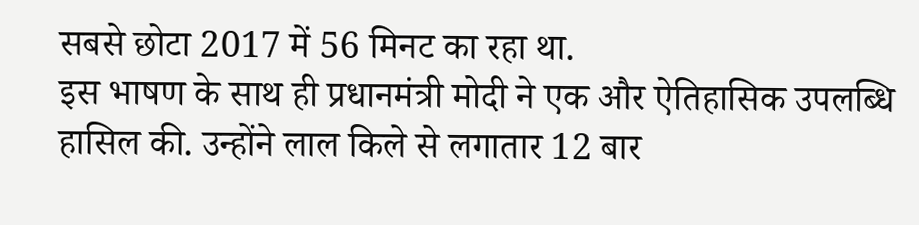सबसे छोटा 2017 में 56 मिनट का रहा था.
इस भाषण के साथ ही प्रधानमंत्री मोदी ने एक और ऐतिहासिक उपलब्धि हासिल की. उन्होंने लाल किले से लगातार 12 बार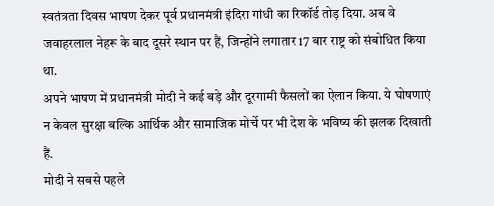स्वतंत्रता दिवस भाषण देकर पूर्व प्रधानमंत्री इंदिरा गांधी का रिकॉर्ड तोड़ दिया. अब वे जवाहरलाल नेहरू के बाद दूसरे स्थान पर हैं, जिन्होंने लगातार 17 बार राष्ट्र को संबोधित किया था.
अपने भाषण में प्रधानमंत्री मोदी ने कई बड़े और दूरगामी फैसलों का ऐलान किया. ये घोषणाएं न केवल सुरक्षा बल्कि आर्थिक और सामाजिक मोर्चे पर भी देश के भविष्य की झलक दिखाती हैं.
मोदी ने सबसे पहले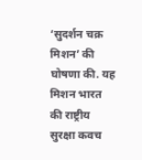‘सुदर्शन चक्र मिशन’ की घोषणा की. यह मिशन भारत की राष्ट्रीय सुरक्षा कवच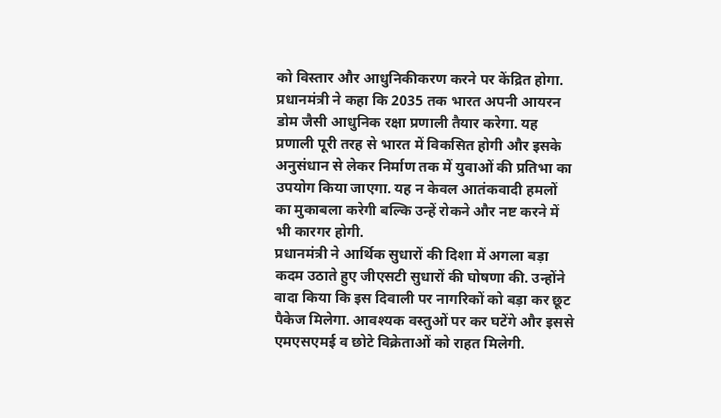को विस्तार और आधुनिकीकरण करने पर केंद्रित होगा. प्रधानमंत्री ने कहा कि 2035 तक भारत अपनी आयरन डोम जैसी आधुनिक रक्षा प्रणाली तैयार करेगा. यह प्रणाली पूरी तरह से भारत में विकसित होगी और इसके अनुसंधान से लेकर निर्माण तक में युवाओं की प्रतिभा का उपयोग किया जाएगा. यह न केवल आतंकवादी हमलों का मुकाबला करेगी बल्कि उन्हें रोकने और नष्ट करने में भी कारगर होगी.
प्रधानमंत्री ने आर्थिक सुधारों की दिशा में अगला बड़ा कदम उठाते हुए जीएसटी सुधारों की घोषणा की. उन्होंने वादा किया कि इस दिवाली पर नागरिकों को बड़ा कर छूट पैकेज मिलेगा. आवश्यक वस्तुओं पर कर घटेंगे और इससे एमएसएमई व छोटे विक्रेताओं को राहत मिलेगी.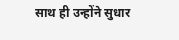साथ ही उन्होंने सुधार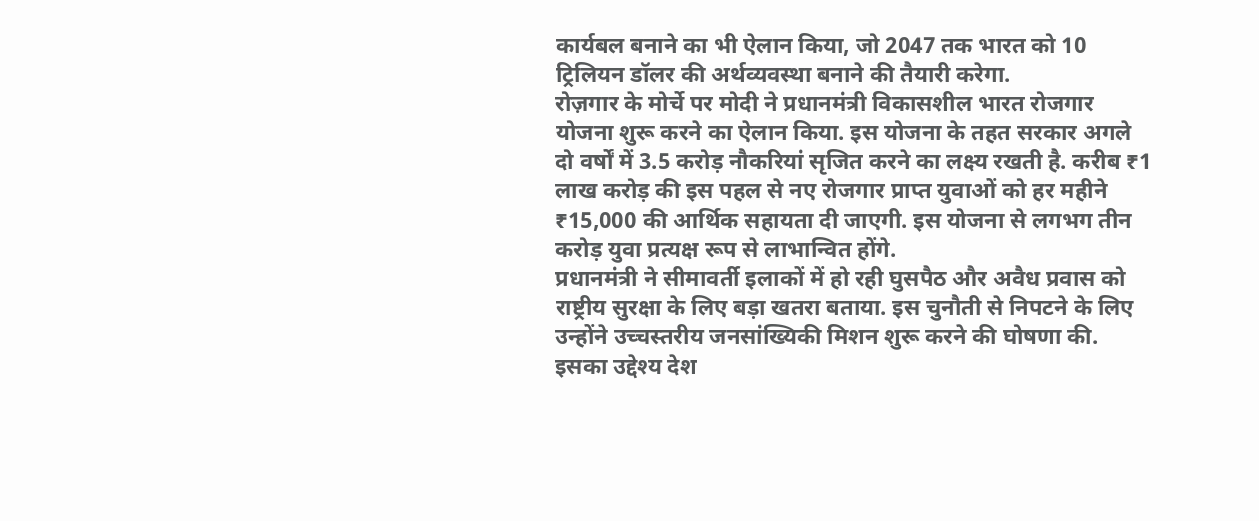कार्यबल बनाने का भी ऐलान किया, जो 2047 तक भारत को 10 ट्रिलियन डॉलर की अर्थव्यवस्था बनाने की तैयारी करेगा.
रोज़गार के मोर्चे पर मोदी ने प्रधानमंत्री विकासशील भारत रोजगार योजना शुरू करने का ऐलान किया. इस योजना के तहत सरकार अगले दो वर्षों में 3.5 करोड़ नौकरियां सृजित करने का लक्ष्य रखती है. करीब ₹1 लाख करोड़ की इस पहल से नए रोजगार प्राप्त युवाओं को हर महीने ₹15,000 की आर्थिक सहायता दी जाएगी. इस योजना से लगभग तीन करोड़ युवा प्रत्यक्ष रूप से लाभान्वित होंगे.
प्रधानमंत्री ने सीमावर्ती इलाकों में हो रही घुसपैठ और अवैध प्रवास को राष्ट्रीय सुरक्षा के लिए बड़ा खतरा बताया. इस चुनौती से निपटने के लिए उन्होंने उच्चस्तरीय जनसांख्यिकी मिशन शुरू करने की घोषणा की. इसका उद्देश्य देश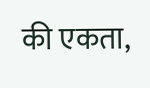की एकता,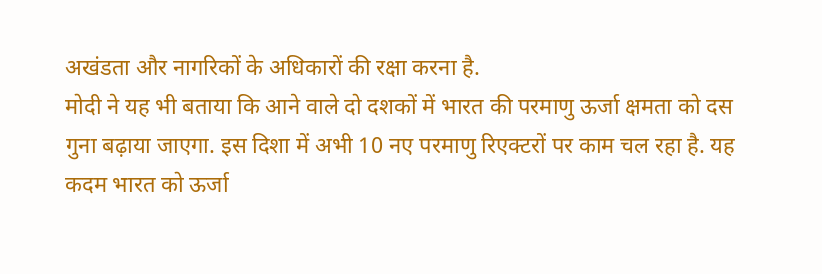अखंडता और नागरिकों के अधिकारों की रक्षा करना है.
मोदी ने यह भी बताया कि आने वाले दो दशकों में भारत की परमाणु ऊर्जा क्षमता को दस गुना बढ़ाया जाएगा. इस दिशा में अभी 10 नए परमाणु रिएक्टरों पर काम चल रहा है. यह कदम भारत को ऊर्जा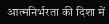आत्मनिर्भरता की दिशा में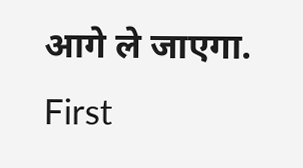आगे ले जाएगा. First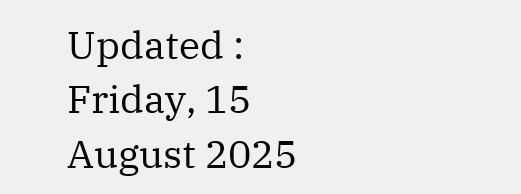Updated : Friday, 15 August 2025